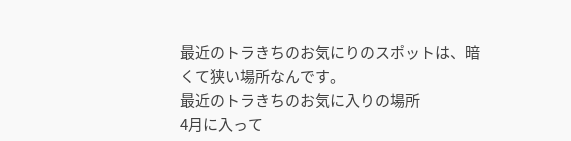最近のトラきちのお気にりのスポットは、暗くて狭い場所なんです。
最近のトラきちのお気に入りの場所
4月に入って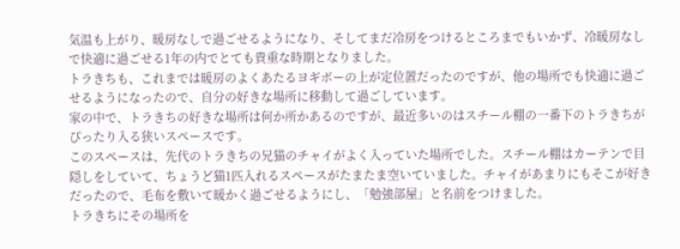気温も上がり、暖房なしで過ごせるようになり、そしてまだ冷房をつけるところまでもいかず、冷暖房なしで快適に過ごせる1年の内でとても貴重な時期となりました。
トラきちも、これまでは暖房のよくあたるヨギボーの上が定位置だったのですが、他の場所でも快適に過ごせるようになったので、自分の好きな場所に移動して過ごしています。
家の中で、トラきちの好きな場所は何か所かあるのですが、最近多いのはスチール棚の一番下のトラきちがぴったり入る狭いスペースです。
このスペースは、先代のトラきちの兄猫のチャイがよく入っていた場所でした。スチール棚はカーテンで目隠しをしていて、ちょうど猫1匹入れるスペースがたまたま空いていました。チャイがあまりにもそこが好きだったので、毛布を敷いて暖かく過ごせるようにし、「勉強部屋」と名前をつけました。
トラきちにその場所を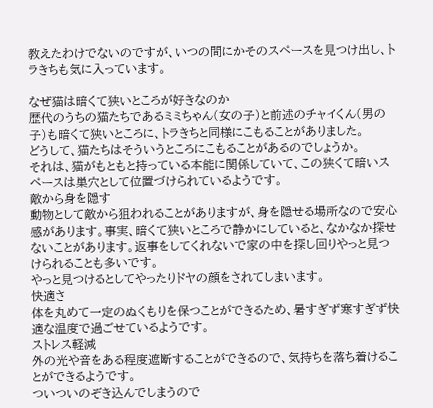教えたわけでないのですが、いつの間にかそのスペースを見つけ出し、トラきちも気に入っています。

なぜ猫は暗くて狭いところが好きなのか
歴代のうちの猫たちであるミミちゃん(女の子)と前述のチャイくん(男の子)も暗くて狭いところに、トラきちと同様にこもることがありました。
どうして、猫たちはそういうところにこもることがあるのでしょうか。
それは、猫がもともと持っている本能に関係していて、この狭くて暗いスペースは巣穴として位置づけられているようです。
敵から身を隠す
動物として敵から狙われることがありますが、身を隠せる場所なので安心感があります。事実、暗くて狭いところで静かにしていると、なかなか探せないことがあります。返事をしてくれないで家の中を探し回りやっと見つけられることも多いです。
やっと見つけるとしてやったりドヤの顔をされてしまいます。
快適さ
体を丸めて一定のぬくもりを保つことができるため、暑すぎず寒すぎず快適な温度で過ごせているようです。
ストレス軽減
外の光や音をある程度遮断することができるので、気持ちを落ち着けることができるようです。
ついついのぞき込んでしまうので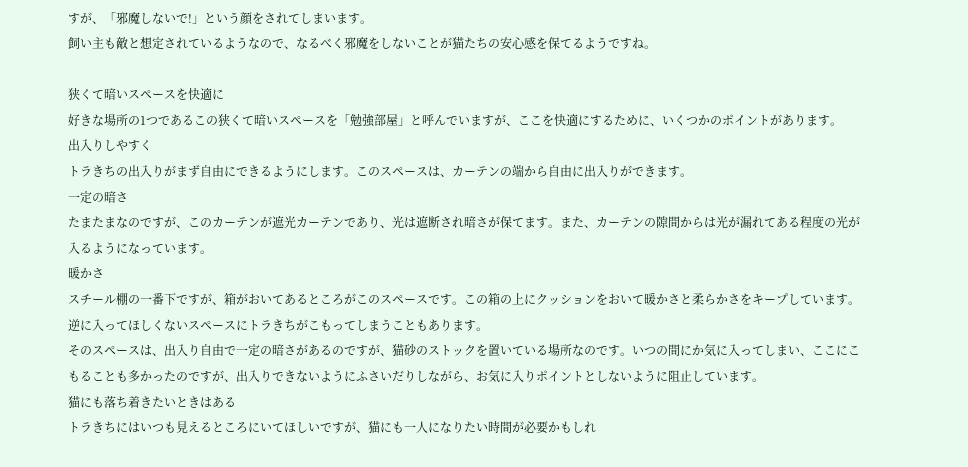すが、「邪魔しないで!」という顔をされてしまいます。
飼い主も敵と想定されているようなので、なるべく邪魔をしないことが猫たちの安心感を保てるようですね。

狭くて暗いスペースを快適に
好きな場所の1つであるこの狭くて暗いスペースを「勉強部屋」と呼んでいますが、ここを快適にするために、いくつかのポイントがあります。
出入りしやすく
トラきちの出入りがまず自由にできるようにします。このスペースは、カーテンの端から自由に出入りができます。
一定の暗さ
たまたまなのですが、このカーテンが遮光カーテンであり、光は遮断され暗さが保てます。また、カーテンの隙間からは光が漏れてある程度の光が入るようになっています。
暖かさ
スチール棚の一番下ですが、箱がおいてあるところがこのスペースです。この箱の上にクッションをおいて暖かさと柔らかさをキープしています。
逆に入ってほしくないスペースにトラきちがこもってしまうこともあります。
そのスペースは、出入り自由で一定の暗さがあるのですが、猫砂のストックを置いている場所なのです。いつの間にか気に入ってしまい、ここにこもることも多かったのですが、出入りできないようにふさいだりしながら、お気に入りポイントとしないように阻止しています。
猫にも落ち着きたいときはある
トラきちにはいつも見えるところにいてほしいですが、猫にも一人になりたい時間が必要かもしれ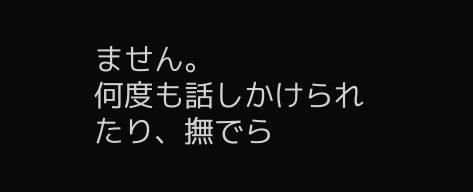ません。
何度も話しかけられたり、撫でら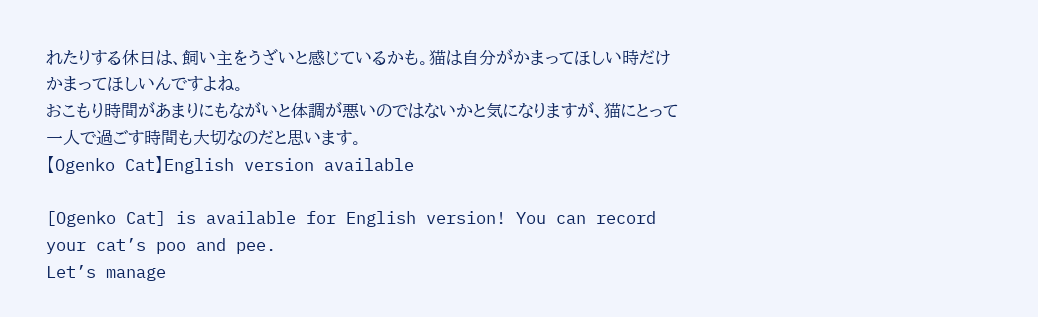れたりする休日は、飼い主をうざいと感じているかも。猫は自分がかまってほしい時だけかまってほしいんですよね。
おこもり時間があまりにもながいと体調が悪いのではないかと気になりますが、猫にとって一人で過ごす時間も大切なのだと思います。
【Ogenko Cat】English version available

[Ogenko Cat] is available for English version! You can record your cat’s poo and pee.
Let’s manage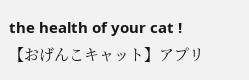the health of your cat !
【おげんこキャット】アプリ